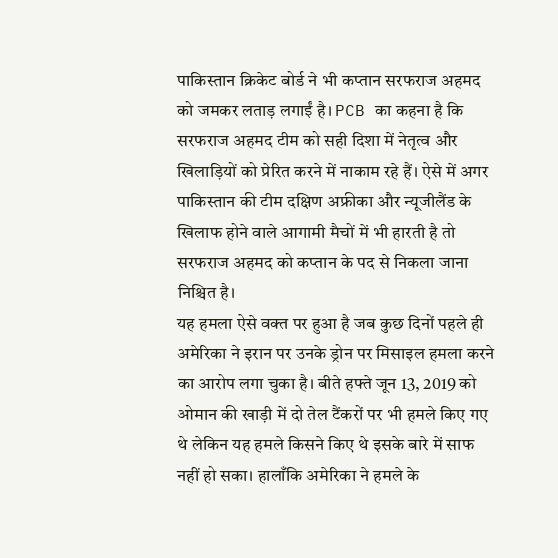पाकिस्तान क्रिकेट बोर्ड ने भी कप्तान सरफराज अहमद को जमकर लताड़ लगाईं है। PCB का कहना है कि सरफराज अहमद टीम को सही दिशा में नेतृत्व और खिलाड़ियों को प्रेरित करने में नाकाम रहे हैं। ऐसे में अगर पाकिस्तान की टीम दक्षिण अफ्रीका और न्यूजीलैंड के खिलाफ होने वाले आगामी मैचों में भी हारती है तो सरफराज अहमद को कप्तान के पद से निकला जाना निश्चित है।
यह हमला ऐसे वक्त पर हुआ है जब कुछ दिनों पहले ही अमेरिका ने इरान पर उनके ड्रोन पर मिसाइल हमला करने का आरोप लगा चुका है। बीते हफ्ते जून 13, 2019 को ओमान की खाड़ी में दो तेल टैंकरों पर भी हमले किए गए थे लेकिन यह हमले किसने किए थे इसके बारे में साफ नहीं हो सका। हालाँकि अमेरिका ने हमले के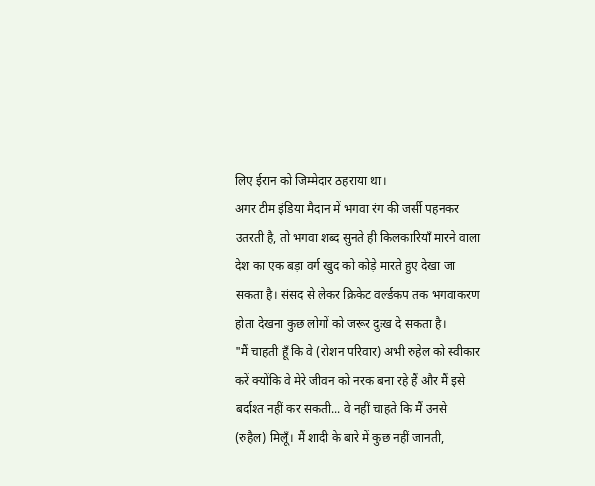लिए ईरान को जिम्मेदार ठहराया था।
अगर टीम इंडिया मैदान में भगवा रंग की जर्सी पहनकर उतरती है, तो भगवा शब्द सुनते ही किलकारियाँ मारने वाला देश का एक बड़ा वर्ग खुद को कोड़े मारते हुए देखा जा सकता है। संसद से लेकर क्रिकेट वर्ल्डकप तक भगवाकरण होता देखना कुछ लोगों को जरूर दुःख दे सकता है।
"मैं चाहती हूँ कि वे (रोशन परिवार) अभी रुहेल को स्वीकार करें क्योंकि वे मेरे जीवन को नरक बना रहे हैं और मैं इसे बर्दाश्त नहीं कर सकती... वे नहीं चाहते कि मैं उनसे (रुहैल) मिलूँ। मैं शादी के बारे में कुछ नहीं जानती,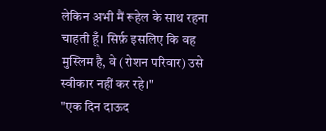लेकिन अभी मैं रूहेल के साथ रहना चाहती हूँ। सिर्फ़ इसलिए कि वह मुस्लिम है, वे (रोशन परिवार) उसे स्वीकार नहीं कर रहे।"
"एक दिन दाऊद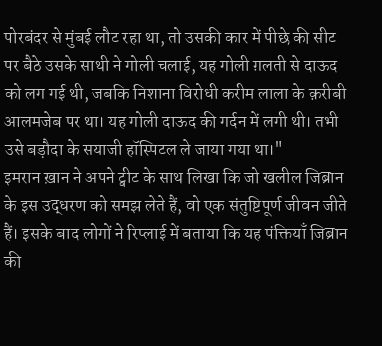पोरबंदर से मुंबई लौट रहा था, तो उसकी कार में पीछे की सीट पर बैठे उसके साथी ने गोली चलाई, यह गोली ग़लती से दाऊद को लग गई थी, जबकि निशाना विरोधी करीम लाला के क़रीबी आलमजेब पर था। यह गोली दाऊद की गर्दन में लगी थी। तभी उसे बड़ौदा के सयाजी हॉस्पिटल ले जाया गया था।"
इमरान ख़ान ने अपने ट्वीट के साथ लिखा कि जो खलील जिब्रान के इस उद्धरण को समझ लेते हैं, वो एक संतुष्टिपूर्ण जीवन जीते हैं। इसके बाद लोगों ने रिप्लाई में बताया कि यह पंक्तियाँ जिब्रान की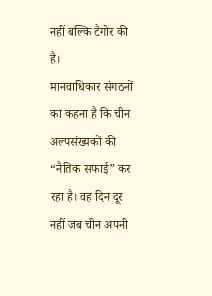नहीं बल्कि टैगोर की है।
मानवाधिकार संगठनों का कहना है कि चीन अल्पसंख्यकों की “नैतिक सफाई” कर रहा है। वह दिन दूर नहीं जब चीन अपनी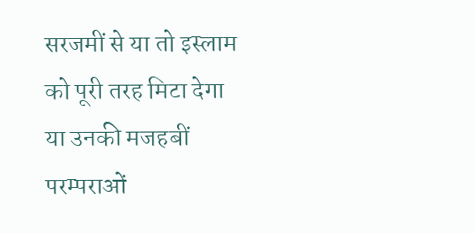सरजमीं से या तो इस्लाम को पूरी तरह मिटा देगा या उनकी मजहबीं परम्पराओं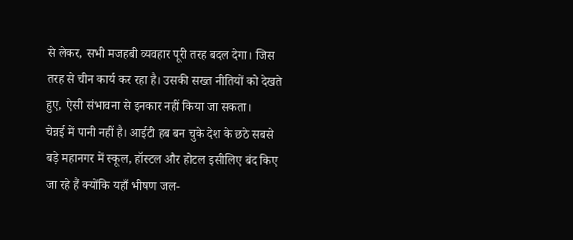से लेकर, सभी मजहबी व्यवहार पूरी तरह बदल देगा। जिस तरह से चीन कार्य कर रहा है। उसकी सख्त नीतियों को देखते हुए, ऐसी संभावना से इनकार नहीं किया जा सकता।
चेन्नई में पानी नहीं है। आईटी हब बन चुके देश के छठे सबसे बड़े महानगर में स्कूल, हॉस्टल और होटल इसीलिए बंद किए जा रहे हैं क्योंकि यहाँ भीषण जल-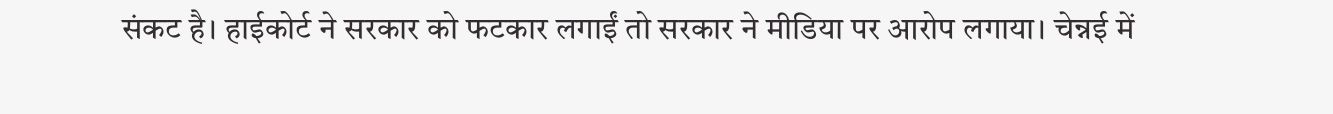संकट है। हाईकोर्ट ने सरकार को फटकार लगाईं तो सरकार ने मीडिया पर आरोप लगाया। चेन्नई में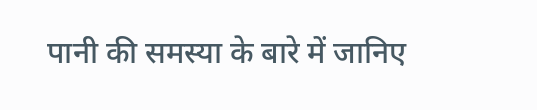पानी की समस्या के बारे में जानिए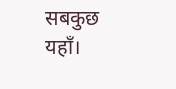सबकुछ यहाँ।